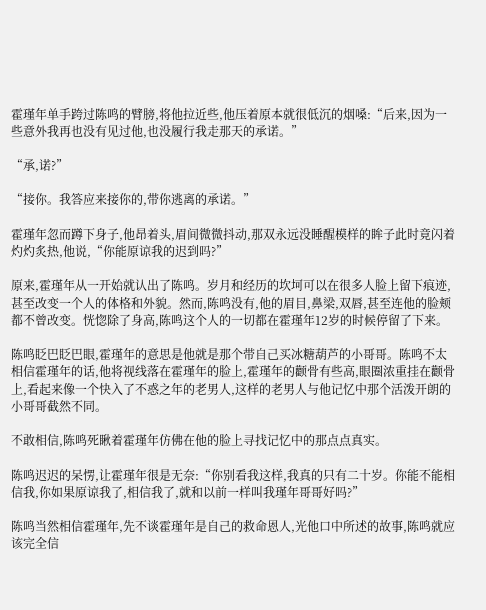霍瑾年单手跨过陈鸣的臂膀,将他拉近些,他压着原本就很低沉的烟嗓:“后来,因为一些意外我再也没有见过他,也没履行我走那天的承诺。”

“承,诺?”

“接你。我答应来接你的,带你逃离的承诺。”

霍瑾年忽而蹲下身子,他昂着头,眉间微微抖动,那双永远没睡醒模样的眸子此时竟闪着灼灼炙热,他说,“你能原谅我的迟到吗?”

原来,霍瑾年从一开始就认出了陈鸣。岁月和经历的坎坷可以在很多人脸上留下痕迹,甚至改变一个人的体格和外貌。然而,陈鸣没有,他的眉目,鼻梁,双唇,甚至连他的脸颊都不曾改变。恍惚除了身高,陈鸣这个人的一切都在霍瑾年12岁的时候停留了下来。

陈鸣眨巴眨巴眼,霍瑾年的意思是他就是那个带自己买冰糖葫芦的小哥哥。陈鸣不太相信霍瑾年的话,他将视线落在霍瑾年的脸上,霍瑾年的颧骨有些高,眼圈浓重挂在颧骨上,看起来像一个快入了不惑之年的老男人,这样的老男人与他记忆中那个活泼开朗的小哥哥截然不同。

不敢相信,陈鸣死瞅着霍瑾年仿佛在他的脸上寻找记忆中的那点点真实。

陈鸣迟迟的呆愣,让霍瑾年很是无奈:“你别看我这样,我真的只有二十岁。你能不能相信我,你如果原谅我了,相信我了,就和以前一样叫我瑾年哥哥好吗?”

陈鸣当然相信霍瑾年,先不谈霍瑾年是自己的救命恩人,光他口中所述的故事,陈鸣就应该完全信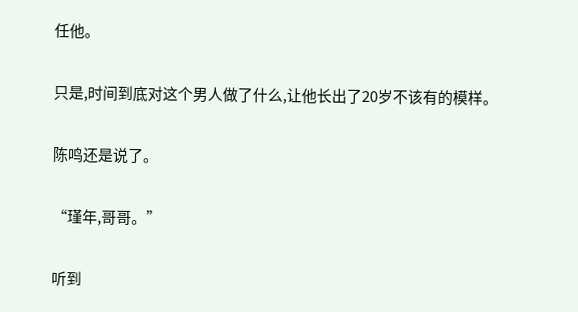任他。

只是,时间到底对这个男人做了什么,让他长出了20岁不该有的模样。

陈鸣还是说了。

“瑾年,哥哥。”

听到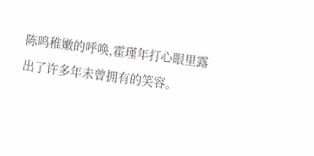陈鸣稚嫩的呼唤,霍瑾年打心眼里露出了许多年未曾拥有的笑容。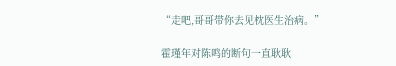“走吧,哥哥带你去见枕医生治病。”

霍瑾年对陈鸣的断句一直耿耿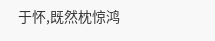于怀,既然枕惊鸿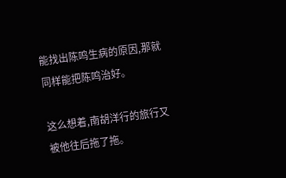能找出陈鸣生病的原因,那就同样能把陈鸣治好。

这么想着,南胡洋行的旅行又被他往后拖了拖。